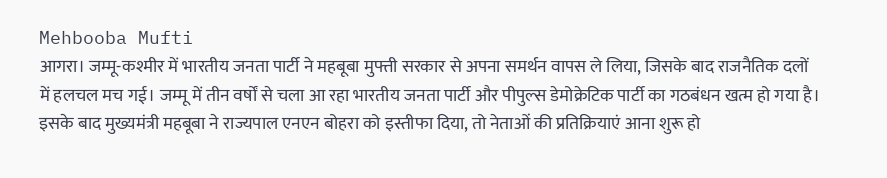Mehbooba Mufti
आगरा। जम्मू-कश्मीर में भारतीय जनता पार्टी ने महबूबा मुफ्ती सरकार से अपना समर्थन वापस ले लिया, जिसके बाद राजनैतिक दलों में हलचल मच गई। जम्मू में तीन वर्षों से चला आ रहा भारतीय जनता पार्टी और पीपुल्स डेमोक्रेटिक पार्टी का गठबंधन खत्म हो गया है। इसके बाद मुख्यमंत्री महबूबा ने राज्यपाल एनएन बोहरा को इस्तीफा दिया, तो नेताओं की प्रतिक्रियाएं आना शुरू हो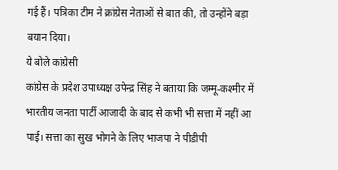गई हैं। पत्रिका टीम ने क्रांग्रेस नेताओं से बात की, तो उन्होंने बड़ा बयान दिया।
ये बोले कांग्रेसी
कांग्रेस के प्रदेश उपाध्यक्ष उपेन्द्र सिंह ने बताया कि जम्मू-कश्मीर में भारतीय जनता पार्टी आजादी के बाद से कभी भी सत्ता में नहीं आ पाई। सत्ता का सुख भोगने के लिए भाजपा ने पीडीपी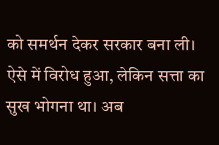को समर्थन देकर सरकार बना ली। ऐसे में विरोध हुआ, लेकिन सत्ता का सुख भोगना था। अब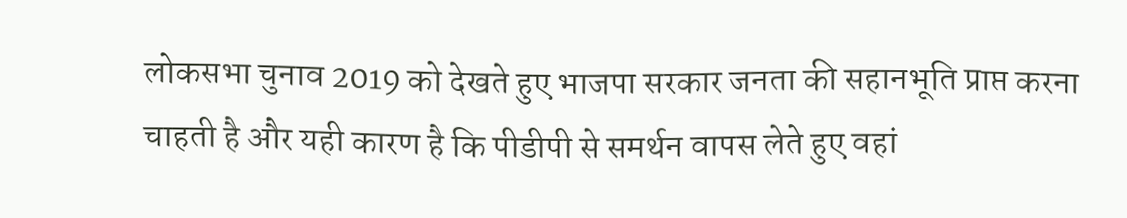लोकसभा चुनाव 2019 को देखते हुए भाजपा सरकार जनता की सहानभूति प्राप्त करना चाहती है और यही कारण है कि पीडीपी से समर्थन वापस लेते हुए वहां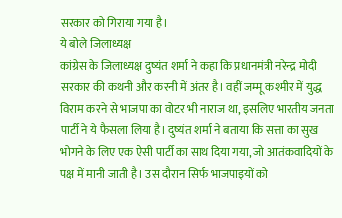सरकार को गिराया गया है।
ये बोले जिलाध्यक्ष
कांग्रेस के जिलाध्यक्ष दुष्यंत शर्मा ने कहा कि प्रधानमंत्री नरेन्द्र मोदी सरकार की कथनी और करनी में अंतर है। वहीं जम्मू कश्मीर में युद्ध विराम करने से भाजपा का वोटर भी नाराज था, इसलिए भारतीय जनता पार्टी ने ये फैसला लिया है। दुष्यंत शर्मा ने बताया कि सत्ता का सुख भोगने के लिए एक ऐसी पार्टी का साथ दिया गया, जो आतंकवादियों के पक्ष में मानी जाती है। उस दौरान सिर्फ भाजपाइयों को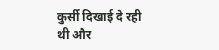कुर्सी दिखाई दे रही थी और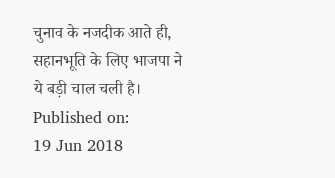चुनाव के नजदीक आते ही, सहानभूति के लिए भाजपा ने ये बड़ी चाल चली है।
Published on:
19 Jun 2018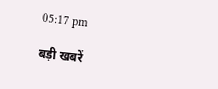05:17 pm

बड़ी खबरें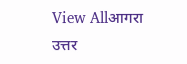View Allआगरा
उत्तर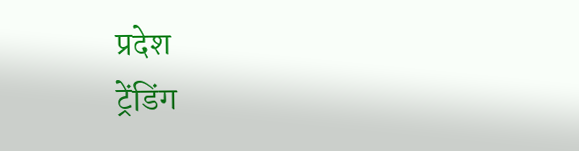प्रदेश
ट्रेंडिंग